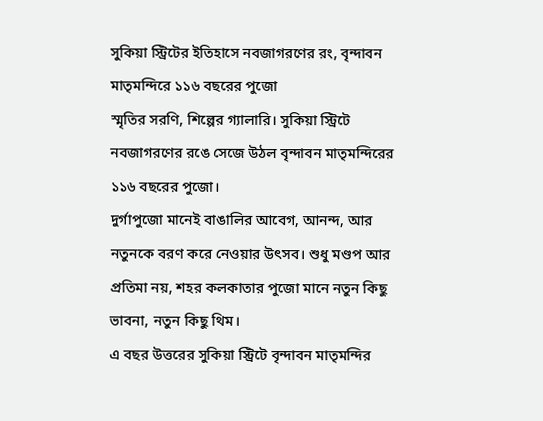সুকিয়া স্ট্রিটের ইতিহাসে নবজাগরণের রং, বৃন্দাবন মাতৃমন্দিরে ১১৬ বছরের পুজো
স্মৃতির সরণি, শিল্পের গ্যালারি। সুকিয়া স্ট্রিটে নবজাগরণের রঙে সেজে উঠল বৃন্দাবন মাতৃমন্দিরের ১১৬ বছরের পুজো।
দুর্গাপুজো মানেই বাঙালির আবেগ, আনন্দ, আর নতুনকে বরণ করে নেওয়ার উৎসব। শুধু মণ্ডপ আর প্রতিমা নয়, শহর কলকাতার পুজো মানে নতুন কিছু ভাবনা, নতুন কিছু থিম।
এ বছর উত্তরের সুকিয়া স্ট্রিটে বৃন্দাবন মাতৃমন্দির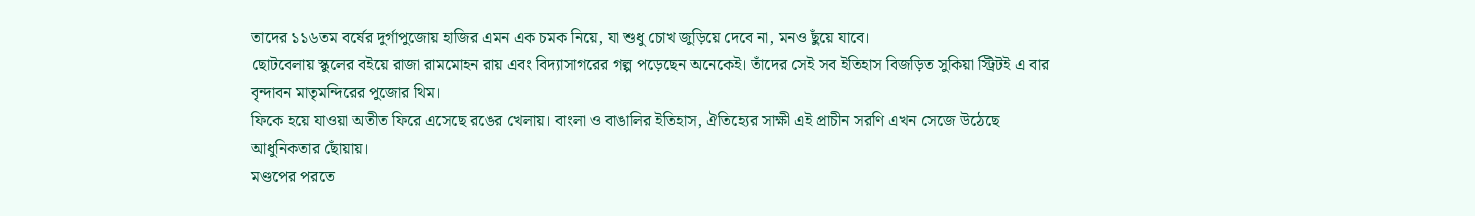তাদের ১১৬তম বর্ষের দুর্গাপুজোয় হাজির এমন এক চমক নিয়ে, যা শুধু চোখ জুড়িয়ে দেবে না, মনও ছুঁয়ে যাবে।
ছোটবেলায় স্কুলের বইয়ে রাজা রামমোহন রায় এবং বিদ্যাসাগরের গল্প পড়েছেন অনেকেই। তাঁদের সেই সব ইতিহাস বিজড়িত সুকিয়া স্ট্রিটই এ বার বৃন্দাবন মাতৃমন্দিরের পুজোর থিম।
ফিকে হয়ে যাওয়া অতীত ফিরে এসেছে রঙের খেলায়। বাংলা ও বাঙালির ইতিহাস, ঐতিহ্যের সাক্ষী এই প্রাচীন সরণি এখন সেজে উঠেছে আধুনিকতার ছোঁয়ায়।
মণ্ডপের পরতে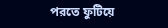পরতে ফুটিয়ে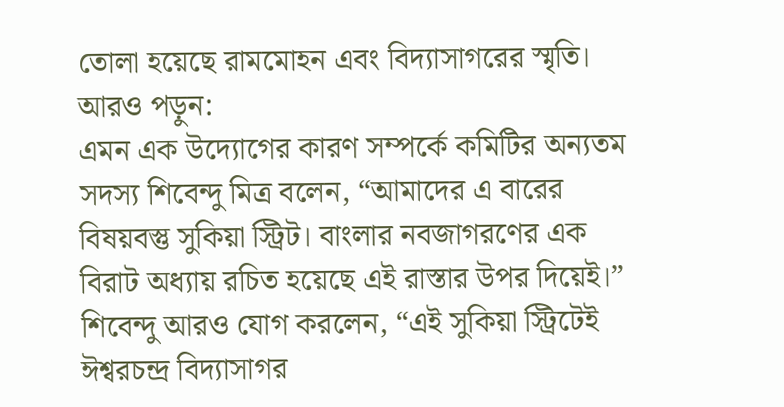তোলা হয়েছে রামমোহন এবং বিদ্যাসাগরের স্মৃতি।
আরও পড়ুন:
এমন এক উদ্যোগের কারণ সম্পর্কে কমিটির অন্যতম সদস্য শিবেন্দু মিত্র বলেন, “আমাদের এ বারের বিষয়বস্তু সুকিয়া স্ট্রিট। বাংলার নবজাগরণের এক বিরাট অধ্যায় রচিত হয়েছে এই রাস্তার উপর দিয়েই।”
শিবেন্দু আরও যোগ করলেন, “এই সুকিয়া স্ট্রিটেই ঈশ্বরচন্দ্র বিদ্যাসাগর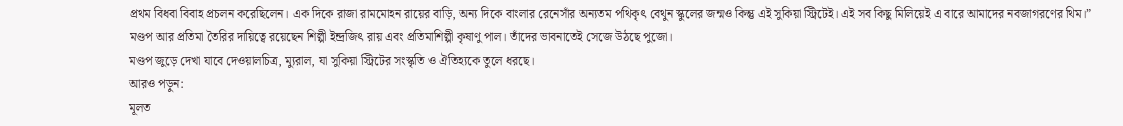প্রথম বিধবা বিবাহ প্রচলন করেছিলেন। এক দিকে রাজা রামমোহন রায়ের বাড়ি, অন্য দিকে বাংলার রেনেসাঁর অন্যতম পথিকৃৎ বেথুন স্কুলের জন্মও কিন্তু এই সুকিয়া স্ট্রিটেই। এই সব কিছু মিলিয়েই এ বারে আমাদের নবজাগরণের থিম।”
মণ্ডপ আর প্রতিমা তৈরির দায়িত্বে রয়েছেন শিল্পী ইন্দ্রজিৎ রায় এবং প্রতিমাশিল্পী কৃষাণু পাল। তাঁদের ভাবনাতেই সেজে উঠছে পুজো।
মণ্ডপ জুড়ে দেখা যাবে দেওয়ালচিত্র, ম্যুরাল, যা সুকিয়া স্ট্রিটের সংস্কৃতি ও ঐতিহ্যকে তুলে ধরছে।
আরও পড়ুন:
মূলত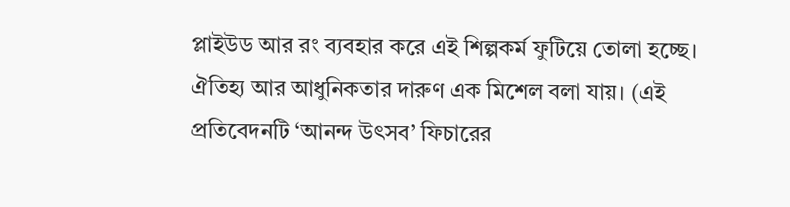প্লাইউড আর রং ব্যবহার করে এই শিল্পকর্ম ফুটিয়ে তোলা হচ্ছে। ঐতিহ্য আর আধুনিকতার দারুণ এক মিশেল বলা যায়। (এই প্রতিবেদনটি ‘আনন্দ উৎসব’ ফিচারের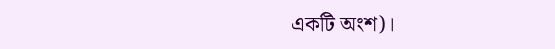একটি অংশ)।